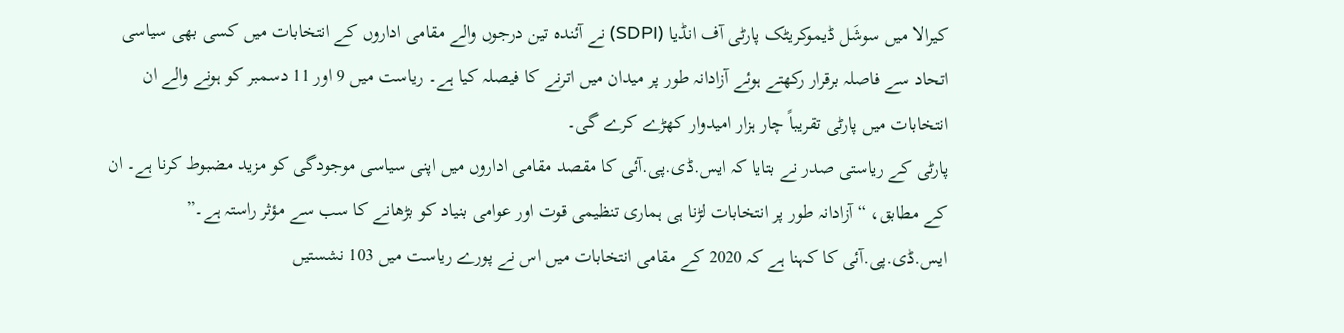کیرالا میں سوشَل ڈیموکریٹک پارٹی آف انڈیا (SDPI) نے آئندہ تین درجوں والے مقامی اداروں کے انتخابات میں کسی بھی سیاسی اتحاد سے فاصلہ برقرار رکھتے ہوئے آزادانہ طور پر میدان میں اترنے کا فیصلہ کیا ہے۔ ریاست میں 9 اور 11 دسمبر کو ہونے والے ان انتخابات میں پارٹی تقریباً چار ہزار امیدوار کھڑے کرے گی۔
پارٹی کے ریاستی صدر نے بتایا کہ ایس.ڈی.پی.آئی کا مقصد مقامی اداروں میں اپنی سیاسی موجودگی کو مزید مضبوط کرنا ہے۔ ان کے مطابق، “آزادانہ طور پر انتخابات لڑنا ہی ہماری تنظیمی قوت اور عوامی بنیاد کو بڑھانے کا سب سے مؤثر راستہ ہے۔”
ایس.ڈی.پی.آئی کا کہنا ہے کہ 2020 کے مقامی انتخابات میں اس نے پورے ریاست میں 103 نشستیں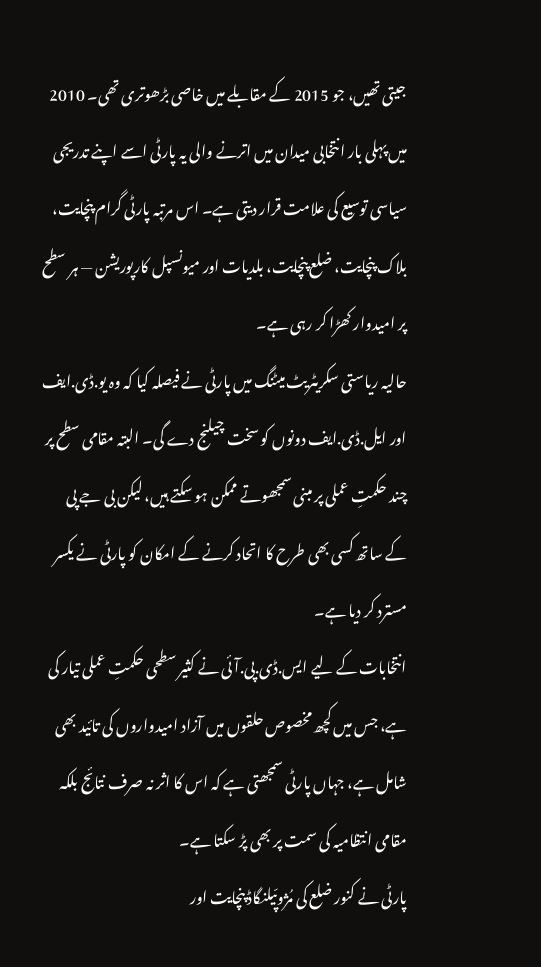جیتی تھیں، جو 2015 کے مقابلے میں خاصی بڑھوتری تھی۔ 2010 میں پہلی بار انتخابی میدان میں اترنے والی یہ پارٹی اسے اپنے تدریجی سیاسی توسیع کی علامت قرار دیتی ہے۔ اس مرتبہ پارٹی گرام پنچایت، بلاک پنچایت، ضلع پنچایت، بلدیات اور میونسپل کارپوریشن — ہر سطح پر امیدوار کھڑا کر رہی ہے۔
حالیہ ریاستی سکریٹریٹ میٹنگ میں پارٹی نے فیصلہ کیا کہ وہ یو.ڈی.ایف اور ایل.ڈی.ایف دونوں کو سخت چیلنج دے گی۔ البتہ مقامی سطح پر چند حکمتِ عملی پر مبنی سمجھوتے ممکن ہو سکتے ہیں، لیکن بی جے پی کے ساتھ کسی بھی طرح کا اتحاد کرنے کے امکان کو پارٹی نے یکسر مسترد کر دیا ہے۔
انتخابات کے لیے ایس.ڈی.پی.آئی نے کثیر سطحی حکمتِ عملی تیار کی ہے، جس میں کچھ مخصوص حلقوں میں آزاد امیدواروں کی تائید بھی شامل ہے، جہاں پارٹی سمجھتی ہے کہ اس کا اثر نہ صرف نتائج بلکہ مقامی انتظامیہ کی سمت پر بھی پڑ سکتا ہے۔
پارٹی نے کنور ضلع کی مُژوپّیلنگاڈ پنچایت اور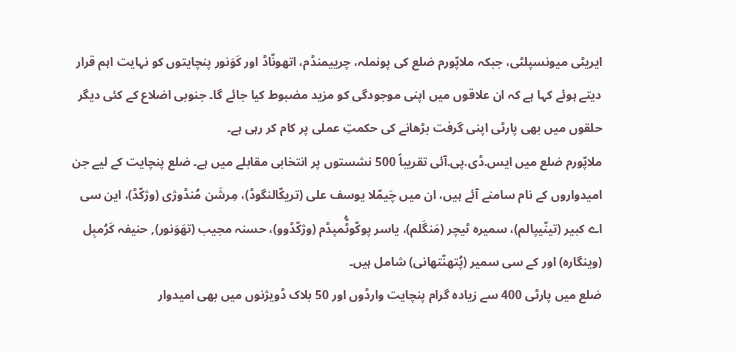ایریٹی میونسپلٹی، جبکہ ملاپّورم ضلع کی پونملہ، چرییمنڈم، اتھونّاڈ اور کَوَنور پنچایتوں کو نہایت اہم قرار دیتے ہوئے کہا ہے کہ ان علاقوں میں اپنی موجودگی کو مزید مضبوط کیا جائے گا۔ جنوبی اضلاع کے کئی دیگر حلقوں میں بھی پارٹی اپنی گرفت بڑھانے کی حکمتِ عملی پر کام کر رہی ہے۔
ملاپّورم ضلع میں ایس.ڈی.پی.آئی تقریباً 500 نشستوں پر انتخابی مقابلے میں ہے۔ ضلع پنچایت کے لیے جن امیدواروں کے نام سامنے آئے ہیں، ان میں چَیمّلا یوسف علی (تریکّالنگوڈ)، مِرشَن مُنڈوژی (وژکّڈ)، این سی اے کبیر (تینّیپالم)، سمیرہ ٹیچر (مَنگَلم)، یاسر پوکّوٹُّمپڈم (وژکّڈوو)، حسنہ مجیب (تھَوَنور), حنیفہ کَرُمبِل (وینگارہ) اور کے سی سمیر (پُتھنّتھانی) شامل ہیں۔
ضلع میں پارٹی 400 سے زیادہ گرام پنچایت وارڈوں اور 50 بلاک ڈویژنوں میں بھی امیدوار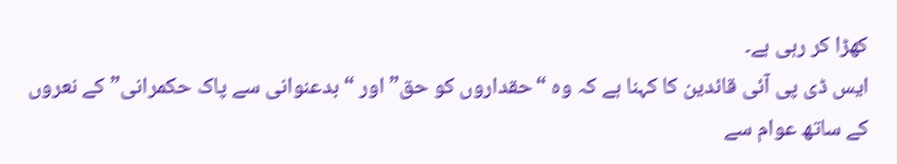کھڑا کر رہی ہے۔
ایس ڈی پی آئی قائدین کا کہنا ہے کہ وہ “حقداروں کو حق” اور “بدعنوانی سے پاک حکمرانی” کے نعروں کے ساتھ عوام سے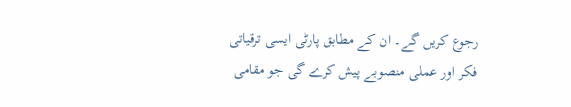رجوع کریں گے۔ ان کے مطابق پارٹی ایسی ترقیاتی فکر اور عملی منصوبے پیش کرے گی جو مقامی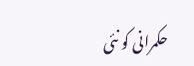حکمرانی کو نئی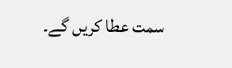سمت عطا کریں گے۔